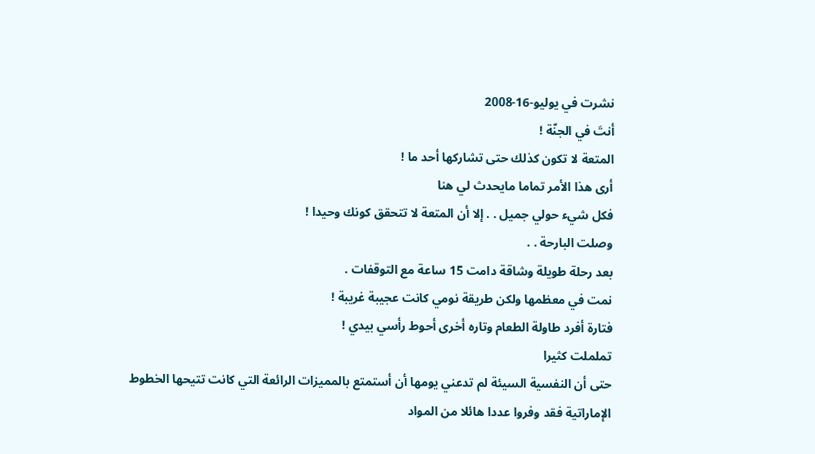نشرت في يوليو-16-2008
أنتَ في الجنّة !
المتعة لا تكون كذلك حتى تشاركها أحد ما !
أرى هذا الأمر تماما مايحدث لي هنا
فكل شيء حولي جميل . . إلا أن المتعة لا تتحقق كونك وحيدا !
وصلت البارحة . .
بعد رحلة طويلة وشاقة دامت 15 ساعة مع التوقفات .
نمت في معظمها ولكن طريقة نومي كانت عجيبة غريبة !
فتارة أفرد طاولة الطعام وتاره أخرى أحوط رأسي بيدي !
تململت كثيرا
حتى أن النفسية السيئة لم تدعني يومها أن أستمتع بالمميزات الرائعة التي كانت تتيحها الخطوط الإماراتية فقد وفروا عددا هائلا من المواد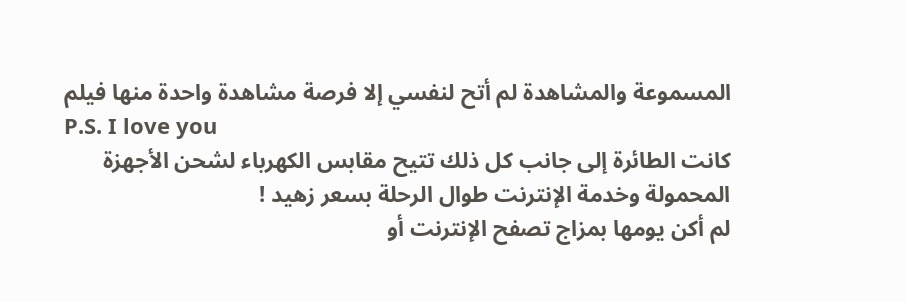المسموعة والمشاهدة لم أتح لنفسي إلا فرصة مشاهدة واحدة منها فيلم
P.S. I love you
كانت الطائرة إلى جانب كل ذلك تتيح مقابس الكهرباء لشحن الأجهزة المحمولة وخدمة الإنترنت طوال الرحلة بسعر زهيد !
لم أكن يومها بمزاج تصفح الإنترنت أو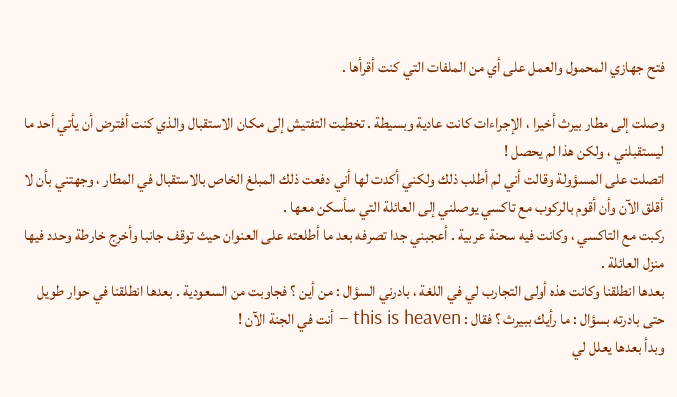فتح جهازي المحمول والعمل على أي من الملفات التي كنت أقرأها .

وصلت إلى مطار بيرث أخيرا ، الإجراءات كانت عادية وبسيطة . تخطيت التفتيش إلى مكان الاستقبال والذي كنت أفترض أن يأتي أحد ما ليستقبلني ، ولكن هذا لم يحصل !
اتصلت على المسؤولة وقالت أني لم أطلب ذلك ولكني أكدت لها أني دفعت ذلك المبلغ الخاص بالاستقبال في المطار ، وجهتني بأن لا أقلق الآن وأن أقوم بالركوب مع تاكسي يوصلني إلى العائلة التي سأسكن معها .
ركبت مع التاكسي ، وكانت فيه سحنة عربية . أعجبني جدا تصرفه بعد ما أطلعته على العنوان حيث توقف جانبا وأخرج خارطة وحدد فيها منزل العائلة .
بعدها انطلقنا وكانت هذه أولى التجارب لي في اللغة ، بادرني السؤال : من أين ؟ فجاوبت من السعودية . بعدها انطلقنا في حوار طويل حتى بادرته بسؤال : ما رأيك ببيرث ؟ فقال : this is heaven – أنت في الجنة الآن !
وبدأ بعدها يعلل لي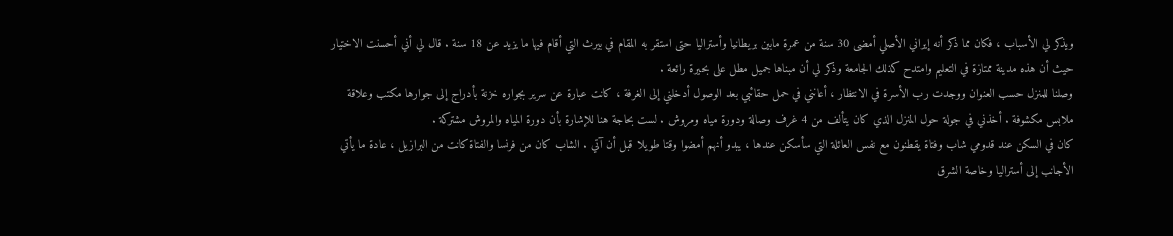ويذكر لي الأسباب ، فكان مما ذكر أنه إيراني الأصلي أمضى 30 سنة من عمرة مابين بريطانيا وأستراليا حتى استقر به المقام في بيرث التي أقام فيها ما يزيد عن 18 سنة . قال لي أني أحسنت الاختيار حيث أن هذه مدينة ممتازة في التعليم وامتدح كذلك الجامعة وذكر لي أن مبناها جميل مطل على بحيرة رائعة .
وصلنا للمنزل حسب العنوان ووجدت رب الأسرة في الانتظار ، أعانني في حمل حقائبي بعد الوصول أدخلني إلى الغرفة ، كانت عبارة عن سرير بجواره خزنة بأدراج إلى جوارها مكتب وعلاقة ملابس مكشوفة . أخذني في جولة حول المنزل الذي كان يتألف من 4 غرف وصالة ودورة مياه ومروش . لست بحاجة هنا للإشارة بأن دورة المياه والمروش مشتركة .
كان في السكن عند قدومي شاب وفتاة يقطنون مع نفس العائلة التي سأسكن عندها ، يبدو أنهم أمضوا وقتا طويلا قبل أن آتي . الشاب كان من فرنسا والفتاة كانت من البرازيل ، عادة ما يأتي الأجانب إلى أستراليا وخاصة الشرق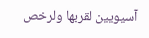آسيويين لقربها ولرخص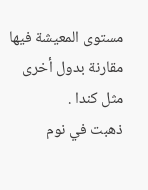مستوى المعيشة فيها مقارنة بدول أخرى مثل كندا .
ذهبت في نوم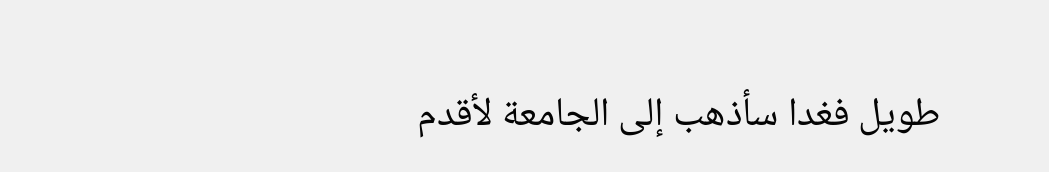طويل فغدا سأذهب إلى الجامعة لأقدم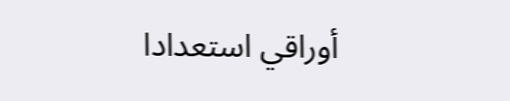أوراقي استعدادا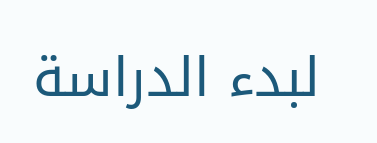لبدء الدراسة